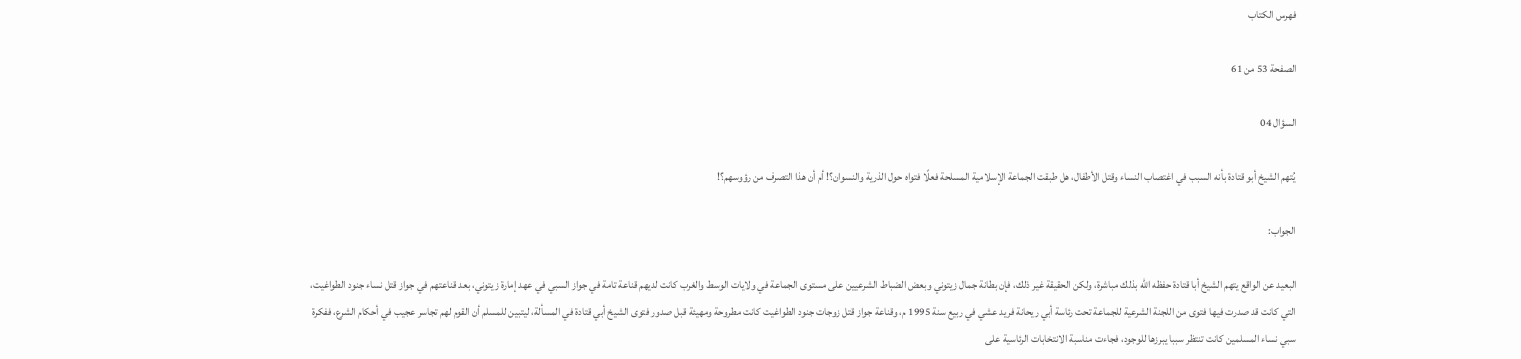فهرس الكتاب

الصفحة 53 من 61

السؤال 04

يُتهم الشيخ أبو قتادة بأنه السبب في اغتصاب النساء وقتل الأطفال، هل طبقت الجماعة الإسلامية المسلحة فعلًا فتواه حول الذرية والنسوان؟! أم أن هذا التصرف من رؤوسهم؟!

الجواب:

البعيد عن الواقع يتهم الشيخ أبا قتادة حفظه الله بذلك مباشرة، ولكن الحقيقة غير ذلك، فإن بطانة جمال زيتوني وبعض الضباط الشرعيين على مستوى الجماعة في ولايات الوسط والغرب كانت لديهم قناعة تامة في جواز السبي في عهد إمارة زيتوني، بعد قناعتهم في جواز قتل نساء جنود الطواغيت، التي كانت قد صدرت فيها فتوى من اللجنة الشرعية للجماعة تحت رئاسة أبي ريحانة فريد عشي في ربيع سنة 1995 م، وقناعة جواز قتل زوجات جنود الطواغيت كانت مطروحة ومهيئة قبل صدور فتوى الشيخ أبي قتادة في المسألة، ليتبين للمسلم أن القوم لهم تجاسر عجيب في أحكام الشرع، ففكرة سبي نساء المسلمين كانت تنتظر سببا يبرزها للوجود، فجاءت مناسبة الانتخابات الرئاسية على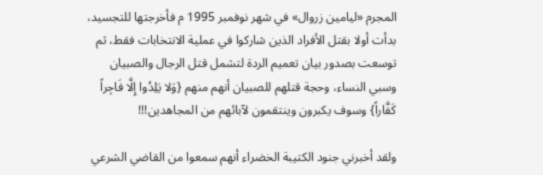المجرم «ليامين زروال» في شهر نوفمبر 1995 م فأخرجتها للتجسيد، بدأت أولا بقتل الأفراد الذين شاركوا في عملية الانتخابات فقط، ثم توسعت بصدور بيان تعميم الردة لتشمل قتل الرجال والصبيان وسبي النساء، وحجة قتلهم للصبيان أنهم منهم {وَلا يَلِدُوا إِلَّا فَاجِراً كَفَّاراً} وسوف يكبرون وينتقمون لآبائهم من المجاهدين!!!

ولقد أخبرني جنود الكتيبة الخضراء أنهم سمعوا من القاضي الشرعي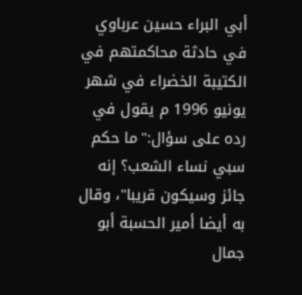أبي البراء حسين عرباوي في حادثة محاكمتهم في الكتيبة الخضراء في شهر يونيو 1996 م يقول في رده على سؤال:"ما حكم سبي نساء الشعب؟ إنه جائز وسيكون قريبا"، وقال به أيضا أمير الحسبة أبو جمال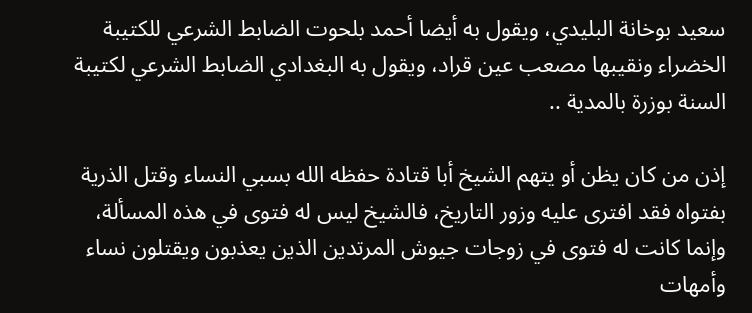سعيد بوخانة البليدي، ويقول به أيضا أحمد بلحوت الضابط الشرعي للكتيبة الخضراء ونقيبها مصعب عين قراد، ويقول به البغدادي الضابط الشرعي لكتيبة السنة بوزرة بالمدية ..

إذن من كان يظن أو يتهم الشيخ أبا قتادة حفظه الله بسبي النساء وقتل الذرية بفتواه فقد افترى عليه وزور التاريخ، فالشيخ ليس له فتوى في هذه المسألة، وإنما كانت له فتوى في زوجات جيوش المرتدين الذين يعذبون ويقتلون نساء وأمهات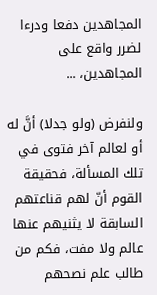المجاهدين دفعا ودرءا لضرر واقع على المجاهدين، ...

ولنفرض (ولو جدلا) أنَّ له أو لعالم آخر فتوى في تلك المسألة، فحقيقة القوم أنّ لهم قناعتهم السابقة لا يثنيهم عنها عالم ولا مفت، فكم من طالب علم نصحهم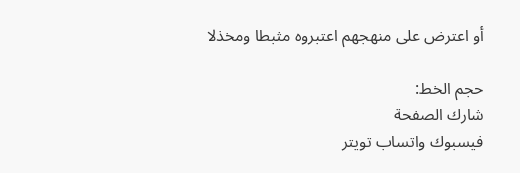أو اعترض على منهجهم اعتبروه مثبطا ومخذلا

حجم الخط:
شارك الصفحة
فيسبوك واتساب تويتر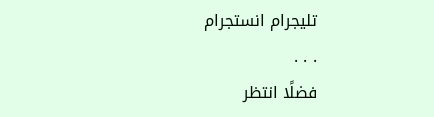تليجرام انستجرام
. . .
فضلًا انتظر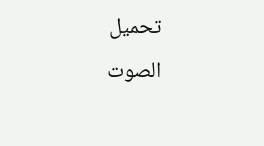تحميل الصوت